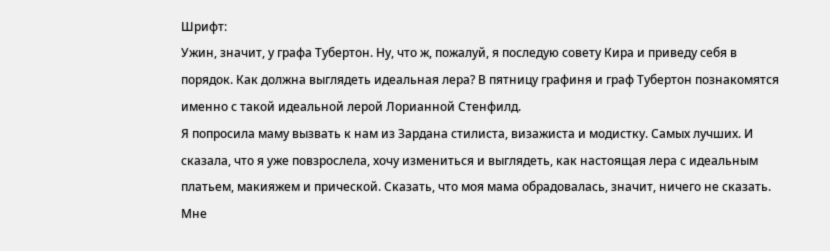Шрифт:
Ужин, значит, у графа Тубертон. Ну, что ж, пожалуй, я последую совету Кира и приведу себя в порядок. Как должна выглядеть идеальная лера? В пятницу графиня и граф Тубертон познакомятся именно с такой идеальной лерой Лорианной Стенфилд.
Я попросила маму вызвать к нам из Зардана стилиста, визажиста и модистку. Самых лучших. И сказала, что я уже повзрослела, хочу измениться и выглядеть, как настоящая лера с идеальным платьем, макияжем и прической. Сказать, что моя мама обрадовалась, значит, ничего не сказать. Мне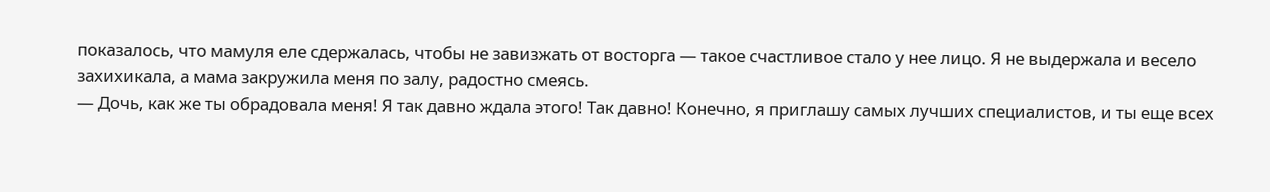показалось, что мамуля еле сдержалась, чтобы не завизжать от восторга — такое счастливое стало у нее лицо. Я не выдержала и весело захихикала, а мама закружила меня по залу, радостно смеясь.
— Дочь, как же ты обрадовала меня! Я так давно ждала этого! Так давно! Конечно, я приглашу самых лучших специалистов, и ты еще всех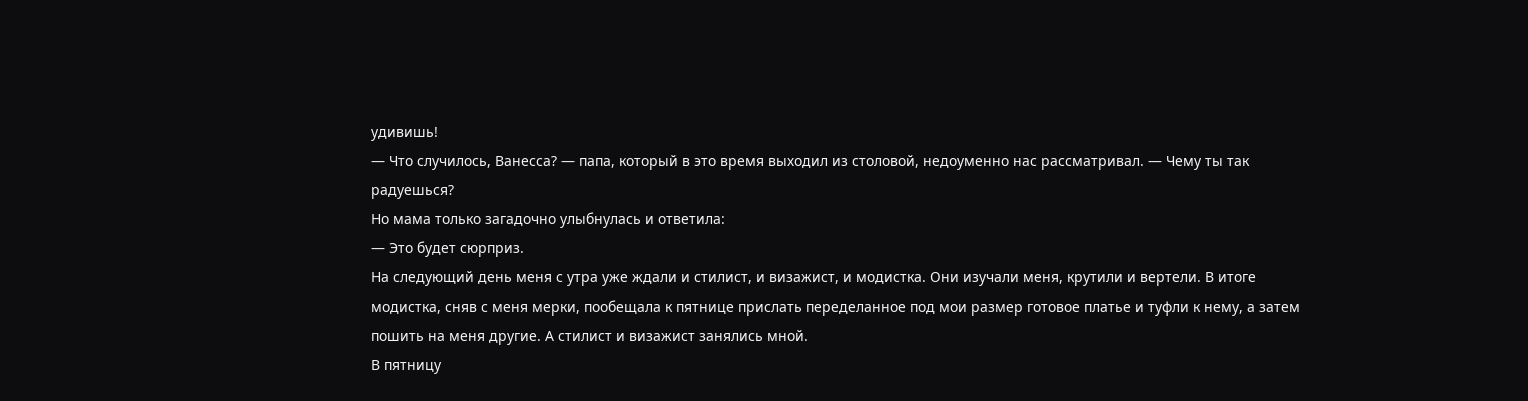удивишь!
— Что случилось, Ванесса? — папа, который в это время выходил из столовой, недоуменно нас рассматривал. — Чему ты так радуешься?
Но мама только загадочно улыбнулась и ответила:
— Это будет сюрприз.
На следующий день меня с утра уже ждали и стилист, и визажист, и модистка. Они изучали меня, крутили и вертели. В итоге модистка, сняв с меня мерки, пообещала к пятнице прислать переделанное под мои размер готовое платье и туфли к нему, а затем пошить на меня другие. А стилист и визажист занялись мной.
В пятницу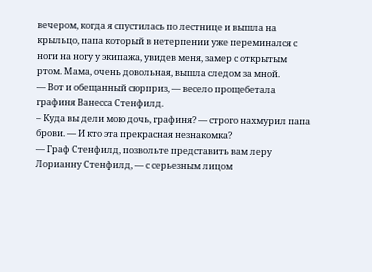вечером, когда я спустилась по лестнице и вышла на крыльцо, папа который в нетерпении уже переминался с ноги на ногу у экипажа, увидев меня, замер с открытым ртом. Мама, очень довольная, вышла следом за мной.
— Вот и обещанный сюрприз, — весело прощебетала графиня Ванесса Стенфилд.
– Куда вы дели мою дочь, графиня? — строго нахмурил папа брови. — И кто эта прекрасная незнакомка?
— Граф Стенфилд, позвольте представить вам леру Лорианну Стенфилд, — с серьезным лицом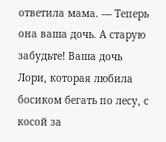ответила мама. — Теперь она ваша дочь. А старую забудьте! Ваша дочь Лори, которая любила босиком бегать по лесу, с косой за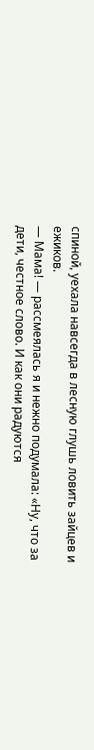спиной, уехала навсегда в лесную глушь ловить зайцев и ежиков.
— Мама! — рассмеялась я и нежно подумала: «Ну, что за дети, честное слово. И как они радуются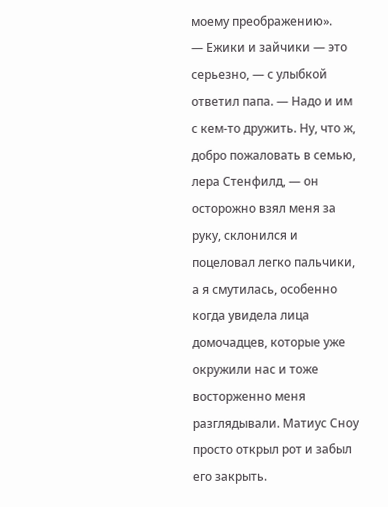моему преображению».
— Ежики и зайчики — это серьезно, — с улыбкой ответил папа. — Надо и им с кем-то дружить. Ну, что ж, добро пожаловать в семью, лера Стенфилд, — он осторожно взял меня за руку, склонился и поцеловал легко пальчики, а я смутилась, особенно когда увидела лица домочадцев, которые уже окружили нас и тоже восторженно меня разглядывали. Матиус Сноу просто открыл рот и забыл его закрыть.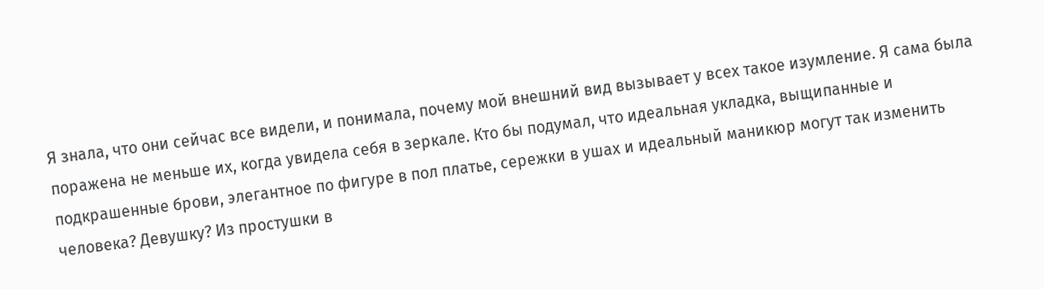Я знала, что они сейчас все видели, и понимала, почему мой внешний вид вызывает у всех такое изумление. Я сама была поражена не меньше их, когда увидела себя в зеркале. Кто бы подумал, что идеальная укладка, выщипанные и подкрашенные брови, элегантное по фигуре в пол платье, сережки в ушах и идеальный маникюр могут так изменить человека? Девушку? Из простушки в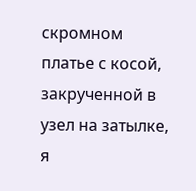скромном платье с косой, закрученной в узел на затылке, я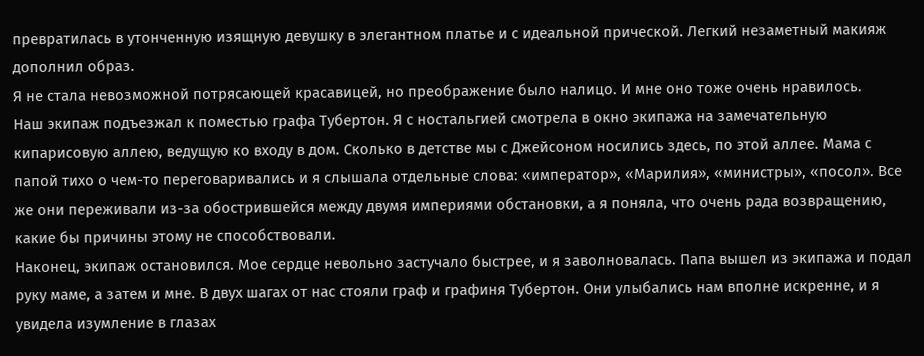превратилась в утонченную изящную девушку в элегантном платье и с идеальной прической. Легкий незаметный макияж дополнил образ.
Я не стала невозможной потрясающей красавицей, но преображение было налицо. И мне оно тоже очень нравилось.
Наш экипаж подъезжал к поместью графа Тубертон. Я с ностальгией смотрела в окно экипажа на замечательную кипарисовую аллею, ведущую ко входу в дом. Сколько в детстве мы с Джейсоном носились здесь, по этой аллее. Мама с папой тихо о чем-то переговаривались и я слышала отдельные слова: «император», «Марилия», «министры», «посол». Все же они переживали из-за обострившейся между двумя империями обстановки, а я поняла, что очень рада возвращению, какие бы причины этому не способствовали.
Наконец, экипаж остановился. Мое сердце невольно застучало быстрее, и я заволновалась. Папа вышел из экипажа и подал руку маме, а затем и мне. В двух шагах от нас стояли граф и графиня Тубертон. Они улыбались нам вполне искренне, и я увидела изумление в глазах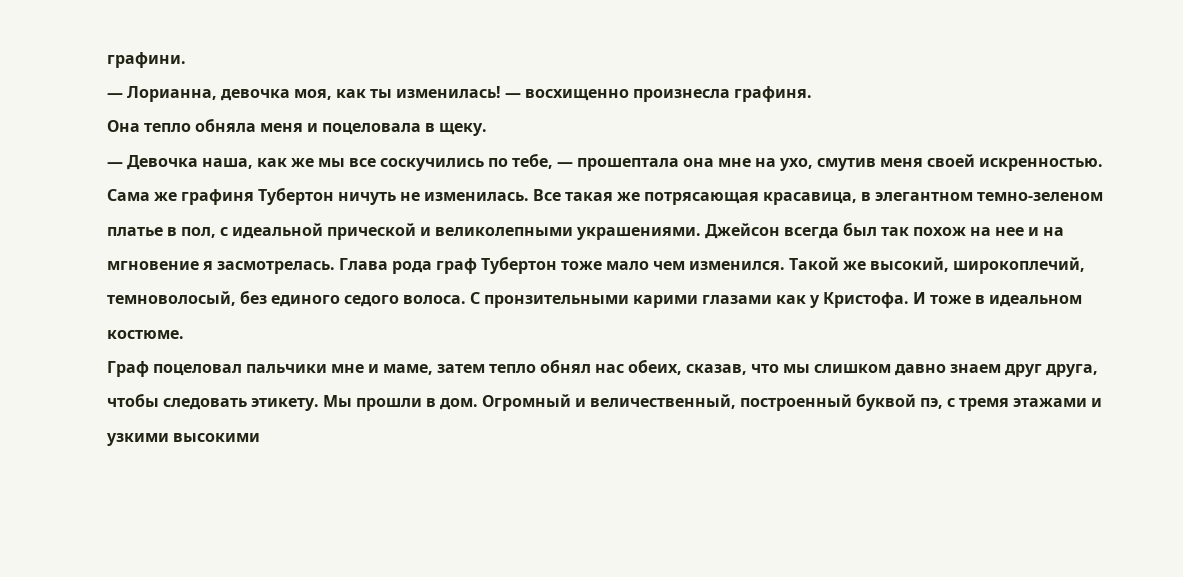графини.
— Лорианна, девочка моя, как ты изменилась! — восхищенно произнесла графиня.
Она тепло обняла меня и поцеловала в щеку.
— Девочка наша, как же мы все соскучились по тебе, — прошептала она мне на ухо, смутив меня своей искренностью.
Сама же графиня Тубертон ничуть не изменилась. Все такая же потрясающая красавица, в элегантном темно-зеленом платье в пол, с идеальной прической и великолепными украшениями. Джейсон всегда был так похож на нее и на мгновение я засмотрелась. Глава рода граф Тубертон тоже мало чем изменился. Такой же высокий, широкоплечий, темноволосый, без единого седого волоса. С пронзительными карими глазами как у Кристофа. И тоже в идеальном костюме.
Граф поцеловал пальчики мне и маме, затем тепло обнял нас обеих, сказав, что мы слишком давно знаем друг друга, чтобы следовать этикету. Мы прошли в дом. Огромный и величественный, построенный буквой пэ, с тремя этажами и узкими высокими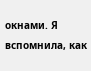окнами. Я вспомнила, как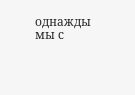однажды мы с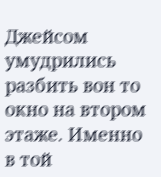Джейсом умудрились разбить вон то окно на втором этаже. Именно в той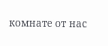комнате от нас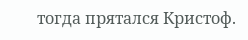тогда прятался Кристоф.